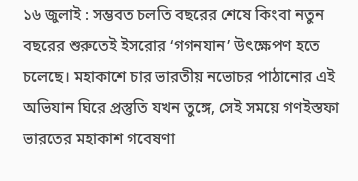১৬ জুলাই : সম্ভবত চলতি বছরের শেষে কিংবা নতুন বছরের শুরুতেই ইসরোর ‘গগনযান’ উৎক্ষেপণ হতে চলেছে। মহাকাশে চার ভারতীয় নভোচর পাঠানোর এই অভিযান ঘিরে প্রস্তুতি যখন তুঙ্গে, সেই সময়ে গণইস্তফা ভারতের মহাকাশ গবেষণা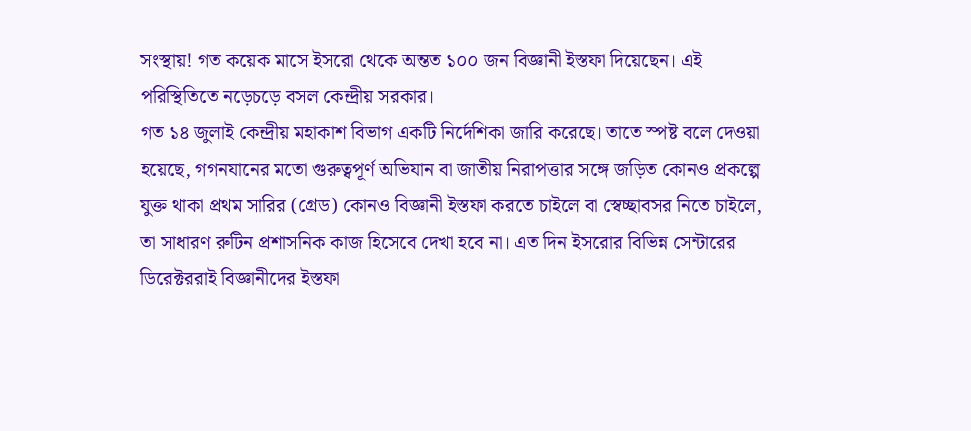সংস্থায়! গত কয়েক মাসে ইসরো থেকে অন্তত ১০০ জন বিজ্ঞানী ইস্তফা দিয়েছেন। এই পরিস্থিতিতে নড়েচড়ে বসল কেন্দ্রীয় সরকার।
গত ১৪ জুলাই কেন্দ্রীয় মহাকাশ বিভাগ একটি নির্দেশিকা জারি করেছে। তাতে স্পষ্ট বলে দেওয়া হয়েছে, গগনযানের মতো গুরুত্বপূর্ণ অভিযান বা জাতীয় নিরাপত্তার সঙ্গে জড়িত কোনও প্রকল্পে যুক্ত থাকা প্রথম সারির (গ্রেড) কোনও বিজ্ঞানী ইস্তফা করতে চাইলে বা স্বেচ্ছাবসর নিতে চাইলে, তা সাধারণ রুটিন প্রশাসনিক কাজ হিসেবে দেখা হবে না। এত দিন ইসরোর বিভিন্ন সেন্টারের ডিরেক্টররাই বিজ্ঞানীদের ইস্তফা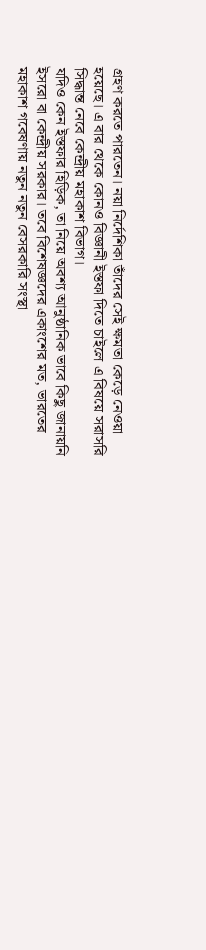গ্রহণ করতে পারতেন। নয়া নির্দেশিকা তাঁদের সেই ক্ষমতা কেড়ে নেওয়া হয়েছে। এ বার থেকে কোনও বিজ্ঞানী ইস্তফা দিতে চাইলে এ বিষয়ে সরাসরি সিদ্ধান্ত নেবে কেন্দ্রীয় মহাকাশ বিভাগ।
যদিও কেন ইস্তফার হিড়িক, তা নিয়ে অবশ্য আনুষ্ঠানিক ভাবে কিছু জানায়নি ইসরো বা কেন্দ্রীয় সরকার। তবে বিশেষজ্ঞদের একাংশের মত, ভারতের মহাকাশ গবেষণায় নতুন নতুন বেসরকারি সংস্থা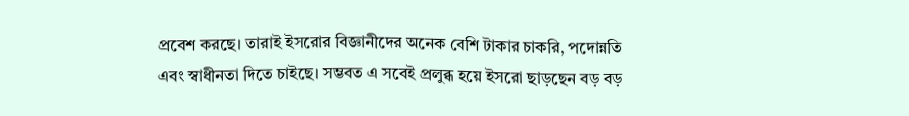প্রবেশ করছে। তারাই ইসরোর বিজ্ঞানীদের অনেক বেশি টাকার চাকরি, পদোন্নতি এবং স্বাধীনতা দিতে চাইছে। সম্ভবত এ সবেই প্রলুব্ধ হয়ে ইসরো ছাড়ছেন বড় বড়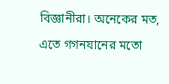বিজ্ঞানীরা। অনেকের মত, এতে গগনযানের মতো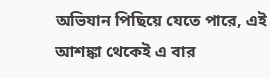অভিযান পিছিয়ে যেতে পারে, এই আশঙ্কা থেকেই এ বার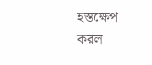হস্তক্ষেপ করল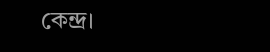কেন্দ্র।